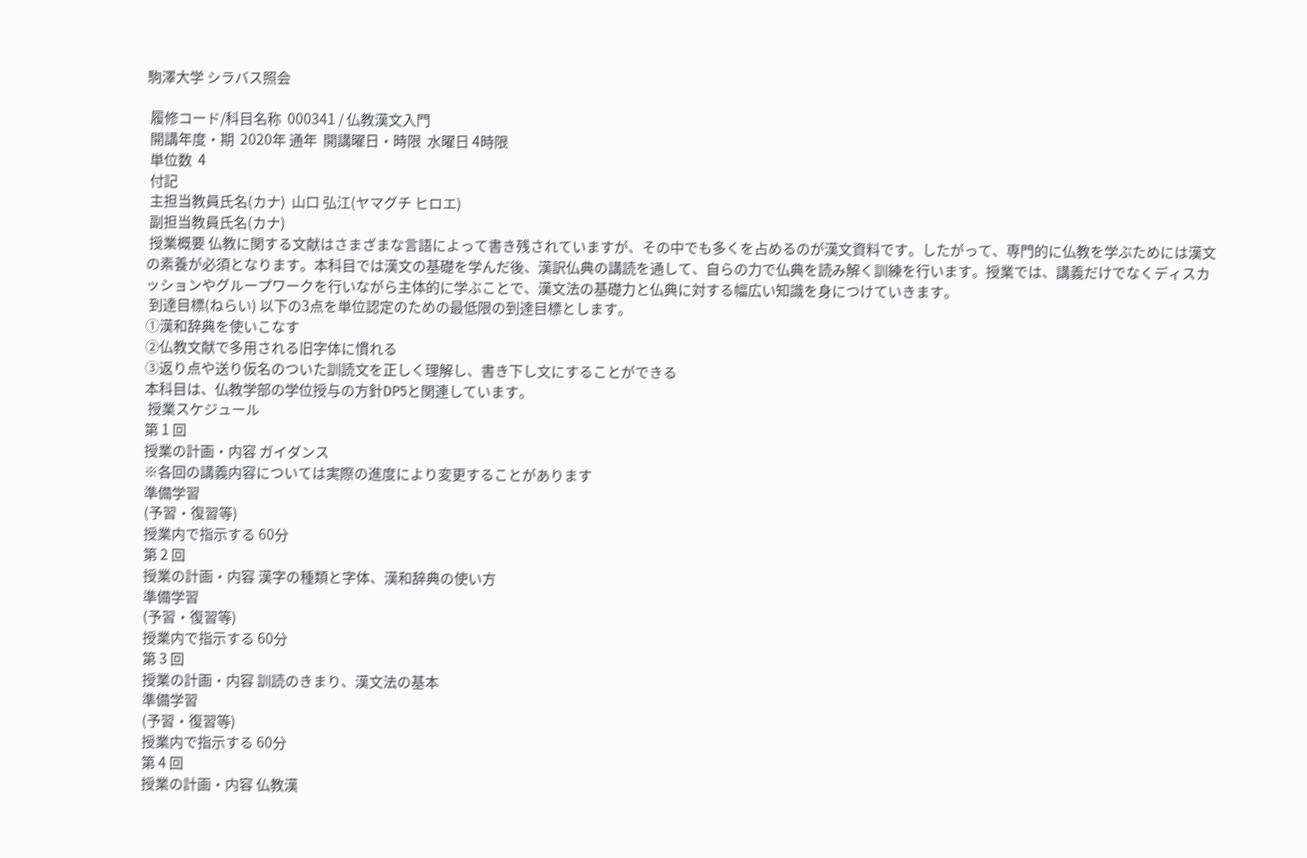駒澤大学 シラバス照会

 履修コード/科目名称  000341 / 仏教漢文入門
 開講年度・期  2020年 通年  開講曜日・時限  水曜日 4時限
 単位数  4
 付記
 主担当教員氏名(カナ)  山口 弘江(ヤマグチ ヒロエ)
 副担当教員氏名(カナ)
 授業概要 仏教に関する文献はさまざまな言語によって書き残されていますが、その中でも多くを占めるのが漢文資料です。したがって、専門的に仏教を学ぶためには漢文の素養が必須となります。本科目では漢文の基礎を学んだ後、漢訳仏典の講読を通して、自らの力で仏典を読み解く訓練を行います。授業では、講義だけでなくディスカッションやグループワークを行いながら主体的に学ぶことで、漢文法の基礎力と仏典に対する幅広い知識を身につけていきます。
 到達目標(ねらい) 以下の3点を単位認定のための最低限の到達目標とします。
①漢和辞典を使いこなす
②仏教文献で多用される旧字体に慣れる
③返り点や送り仮名のついた訓読文を正しく理解し、書き下し文にすることができる
本科目は、仏教学部の学位授与の方針DP5と関連しています。
 授業スケジュール
第 1 回
授業の計画・内容 ガイダンス
※各回の講義内容については実際の進度により変更することがあります
準備学習
(予習・復習等)
授業内で指示する 60分
第 2 回
授業の計画・内容 漢字の種類と字体、漢和辞典の使い方
準備学習
(予習・復習等)
授業内で指示する 60分
第 3 回
授業の計画・内容 訓読のきまり、漢文法の基本
準備学習
(予習・復習等)
授業内で指示する 60分
第 4 回
授業の計画・内容 仏教漢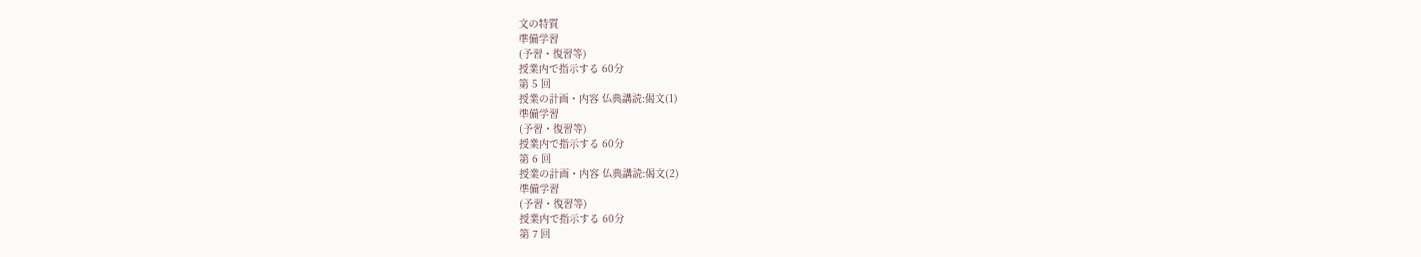文の特質
準備学習
(予習・復習等)
授業内で指示する 60分
第 5 回
授業の計画・内容 仏典講読:偈文(1)
準備学習
(予習・復習等)
授業内で指示する 60分
第 6 回
授業の計画・内容 仏典講読:偈文(2)
準備学習
(予習・復習等)
授業内で指示する 60分
第 7 回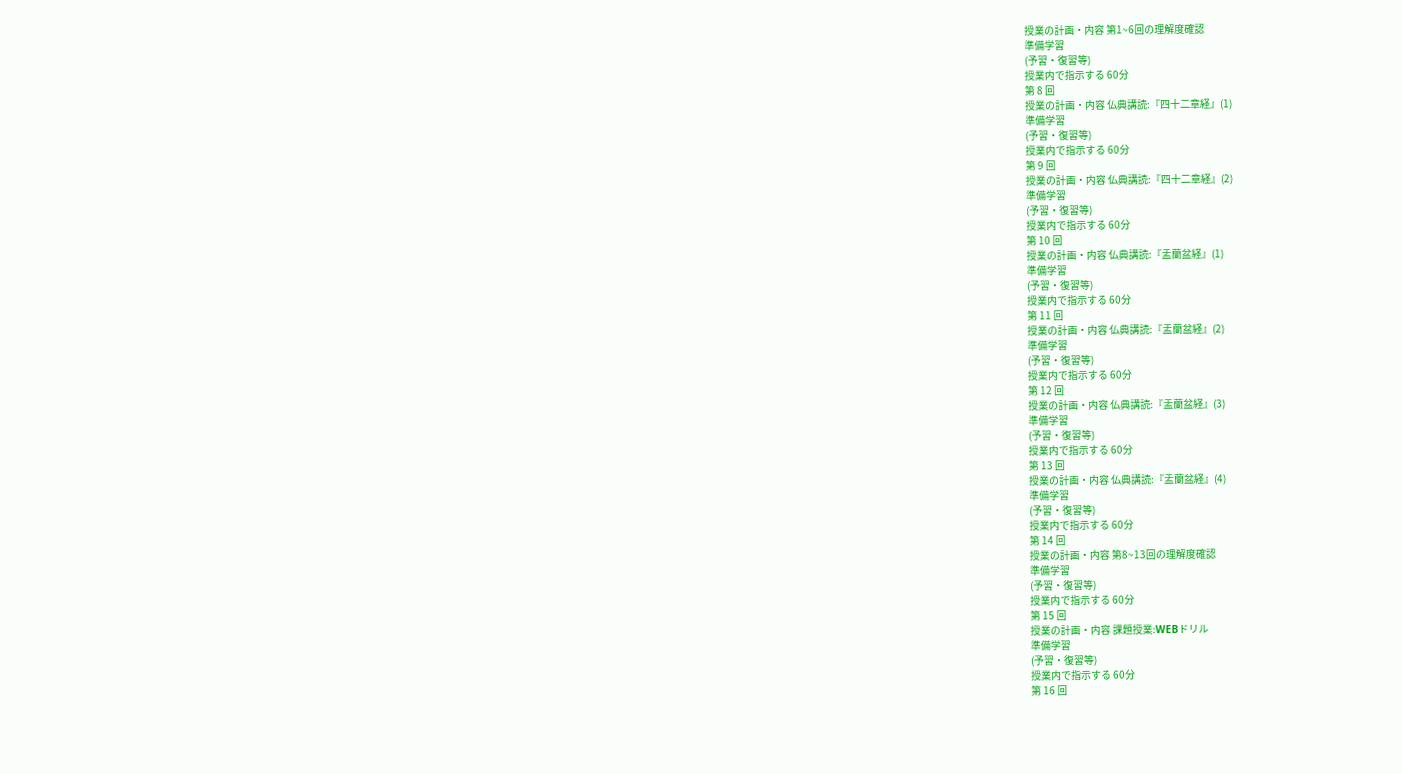授業の計画・内容 第1~6回の理解度確認
準備学習
(予習・復習等)
授業内で指示する 60分
第 8 回
授業の計画・内容 仏典講読:『四十二章経』(1)
準備学習
(予習・復習等)
授業内で指示する 60分
第 9 回
授業の計画・内容 仏典講読:『四十二章経』(2)
準備学習
(予習・復習等)
授業内で指示する 60分
第 10 回
授業の計画・内容 仏典講読:『盂蘭盆経』(1)
準備学習
(予習・復習等)
授業内で指示する 60分
第 11 回
授業の計画・内容 仏典講読:『盂蘭盆経』(2)
準備学習
(予習・復習等)
授業内で指示する 60分
第 12 回
授業の計画・内容 仏典講読:『盂蘭盆経』(3)
準備学習
(予習・復習等)
授業内で指示する 60分
第 13 回
授業の計画・内容 仏典講読:『盂蘭盆経』(4)
準備学習
(予習・復習等)
授業内で指示する 60分
第 14 回
授業の計画・内容 第8~13回の理解度確認
準備学習
(予習・復習等)
授業内で指示する 60分
第 15 回
授業の計画・内容 課題授業:WEBドリル
準備学習
(予習・復習等)
授業内で指示する 60分
第 16 回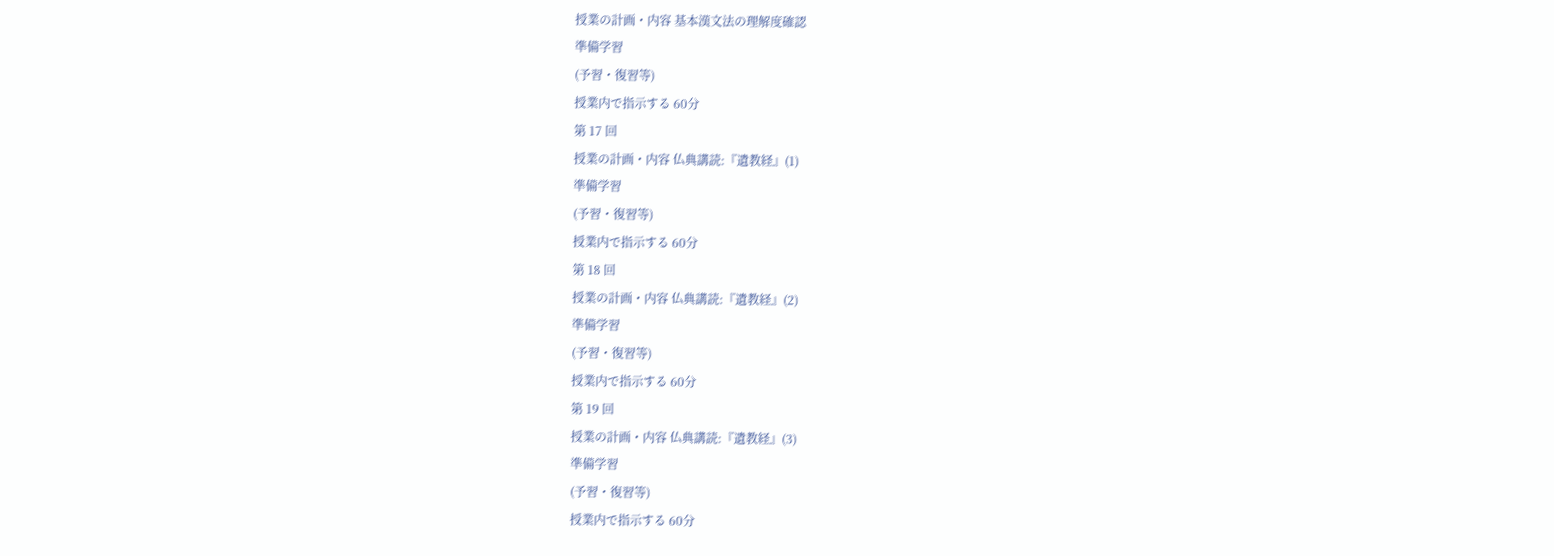授業の計画・内容 基本漢文法の理解度確認
準備学習
(予習・復習等)
授業内で指示する 60分
第 17 回
授業の計画・内容 仏典講読:『遺教経』(1)
準備学習
(予習・復習等)
授業内で指示する 60分
第 18 回
授業の計画・内容 仏典講読:『遺教経』(2)
準備学習
(予習・復習等)
授業内で指示する 60分
第 19 回
授業の計画・内容 仏典講読:『遺教経』(3)
準備学習
(予習・復習等)
授業内で指示する 60分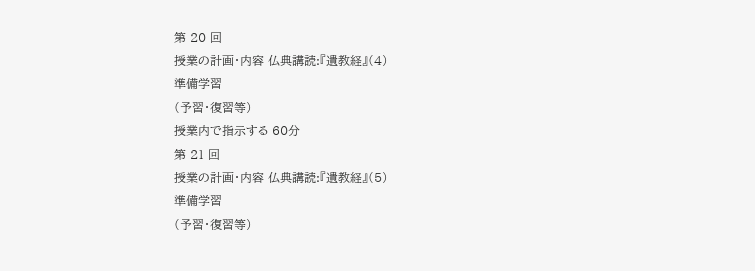第 20 回
授業の計画・内容 仏典講読:『遺教経』(4)
準備学習
(予習・復習等)
授業内で指示する 60分
第 21 回
授業の計画・内容 仏典講読:『遺教経』(5)
準備学習
(予習・復習等)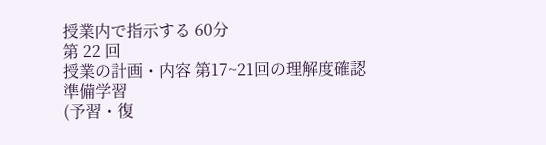授業内で指示する 60分
第 22 回
授業の計画・内容 第17~21回の理解度確認
準備学習
(予習・復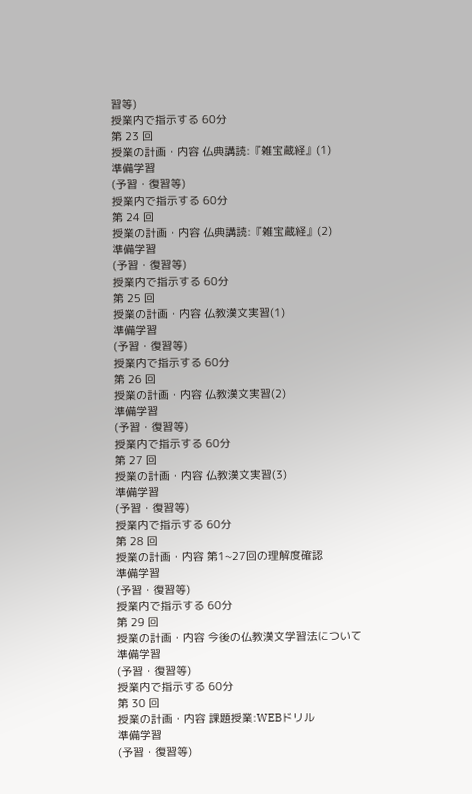習等)
授業内で指示する 60分
第 23 回
授業の計画・内容 仏典講読:『雑宝蔵経』(1)
準備学習
(予習・復習等)
授業内で指示する 60分
第 24 回
授業の計画・内容 仏典講読:『雑宝蔵経』(2)
準備学習
(予習・復習等)
授業内で指示する 60分
第 25 回
授業の計画・内容 仏教漢文実習(1)
準備学習
(予習・復習等)
授業内で指示する 60分
第 26 回
授業の計画・内容 仏教漢文実習(2)
準備学習
(予習・復習等)
授業内で指示する 60分
第 27 回
授業の計画・内容 仏教漢文実習(3)
準備学習
(予習・復習等)
授業内で指示する 60分
第 28 回
授業の計画・内容 第1~27回の理解度確認
準備学習
(予習・復習等)
授業内で指示する 60分
第 29 回
授業の計画・内容 今後の仏教漢文学習法について
準備学習
(予習・復習等)
授業内で指示する 60分
第 30 回
授業の計画・内容 課題授業:WEBドリル
準備学習
(予習・復習等)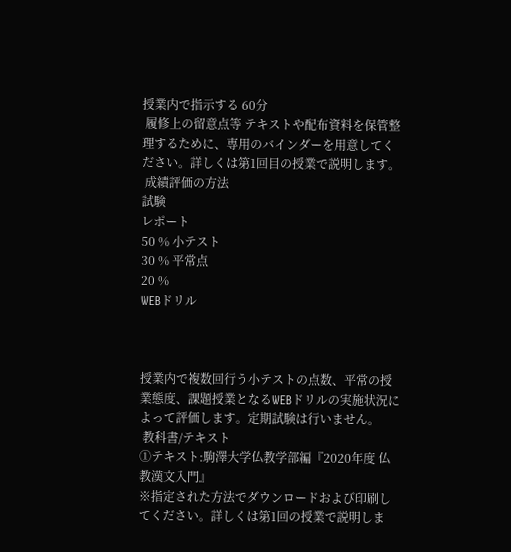授業内で指示する 60分
 履修上の留意点等 テキストや配布資料を保管整理するために、専用のバインダーを用意してください。詳しくは第1回目の授業で説明します。
 成績評価の方法
試験
レポート
50 % 小テスト
30 % 平常点
20 %
WEBドリル



授業内で複数回行う小テストの点数、平常の授業態度、課題授業となるWEBドリルの実施状況によって評価します。定期試験は行いません。
 教科書/テキスト
①テキスト:駒澤大学仏教学部編『2020年度 仏教漢文入門』
※指定された方法でダウンロードおよび印刷してください。詳しくは第1回の授業で説明しま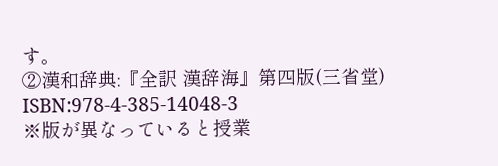す。
②漢和辞典:『全訳 漢辞海』第四版(三省堂) ISBN:978-4-385-14048-3
※版が異なっていると授業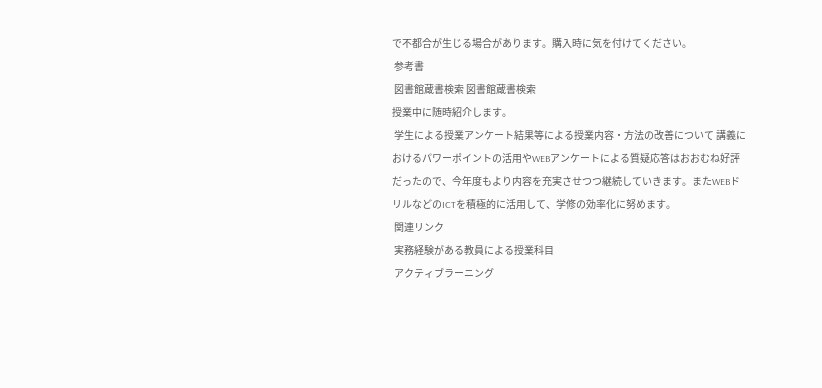で不都合が生じる場合があります。購入時に気を付けてください。
 参考書
 図書館蔵書検索 図書館蔵書検索
授業中に随時紹介します。
 学生による授業アンケート結果等による授業内容・方法の改善について 講義におけるパワーポイントの活用やWEBアンケートによる質疑応答はおおむね好評だったので、今年度もより内容を充実させつつ継続していきます。またWEBドリルなどのICTを積極的に活用して、学修の効率化に努めます。
 関連リンク
 実務経験がある教員による授業科目
 アクティブラーニング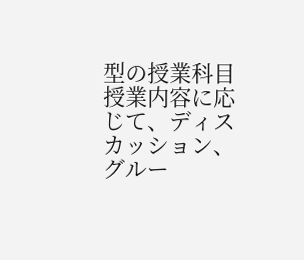型の授業科目 授業内容に応じて、ディスカッション、グルー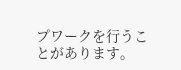プワークを行うことがあります。